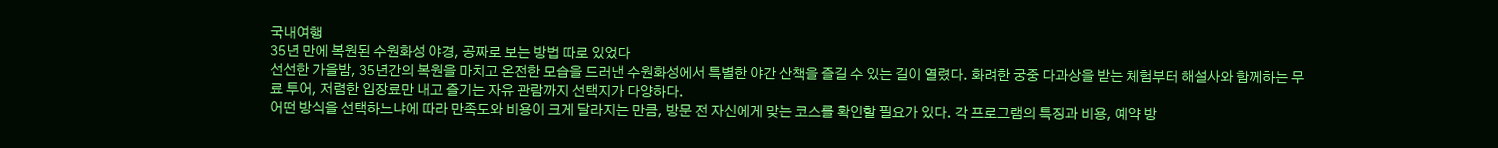국내여행
35년 만에 복원된 수원화성 야경, 공짜로 보는 방법 따로 있었다
선선한 가을밤, 35년간의 복원을 마치고 온전한 모습을 드러낸 수원화성에서 특별한 야간 산책을 즐길 수 있는 길이 열렸다. 화려한 궁중 다과상을 받는 체험부터 해설사와 함께하는 무료 투어, 저렴한 입장료만 내고 즐기는 자유 관람까지 선택지가 다양하다.
어떤 방식을 선택하느냐에 따라 만족도와 비용이 크게 달라지는 만큼, 방문 전 자신에게 맞는 코스를 확인할 필요가 있다. 각 프로그램의 특징과 비용, 예약 방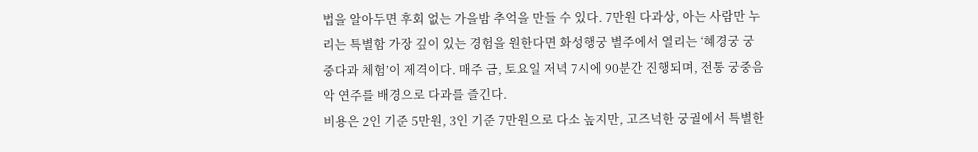법을 알아두면 후회 없는 가을밤 추억을 만들 수 있다. 7만원 다과상, 아는 사람만 누리는 특별함 가장 깊이 있는 경험을 원한다면 화성행궁 별주에서 열리는 ‘혜경궁 궁중다과 체험’이 제격이다. 매주 금, 토요일 저녁 7시에 90분간 진행되며, 전통 궁중음악 연주를 배경으로 다과를 즐긴다.
비용은 2인 기준 5만원, 3인 기준 7만원으로 다소 높지만, 고즈넉한 궁궐에서 특별한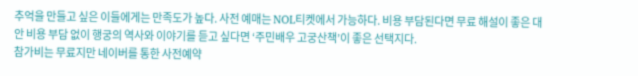추억을 만들고 싶은 이들에게는 만족도가 높다. 사전 예매는 NOL티켓에서 가능하다. 비용 부담된다면 무료 해설이 좋은 대안 비용 부담 없이 행궁의 역사와 이야기를 듣고 싶다면 ‘주민배우 고궁산책’이 좋은 선택지다.
참가비는 무료지만 네이버를 통한 사전예약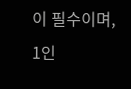이 필수이며, 1인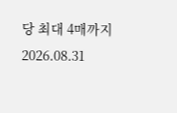당 최대 4매까지
2026.08.31